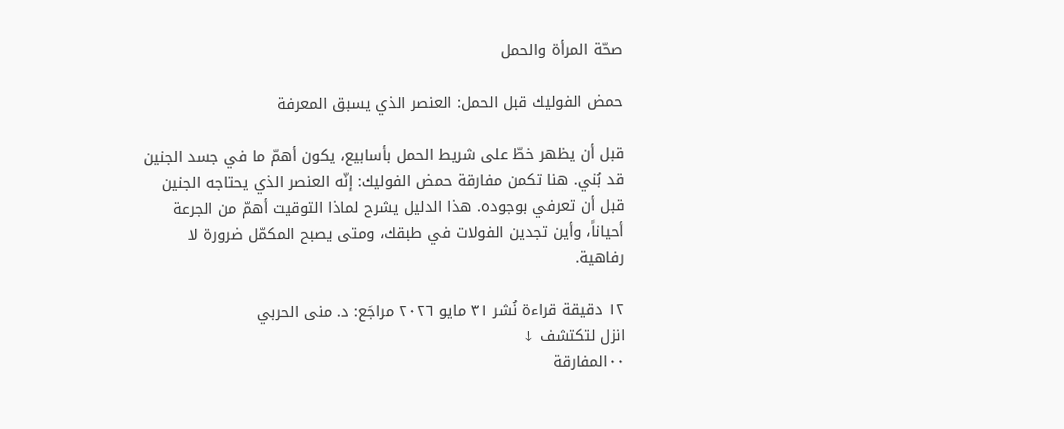صحّة المرأة والحمل

حمض الفوليك قبل الحمل: العنصر الذي يسبق المعرفة

قبل أن يظهر خطّ على شريط الحمل بأسابيع، يكون أهمّ ما في جسد الجنين قد بُني. هنا تكمن مفارقة حمض الفوليك: إنّه العنصر الذي يحتاجه الجنين قبل أن تعرفي بوجوده. هذا الدليل يشرح لماذا التوقيت أهمّ من الجرعة أحياناً، وأين تجدين الفولات في طبقك، ومتى يصبح المكمّل ضرورة لا رفاهية.

١٢ دقيقة قراءة نُشر ٣١ مايو ٢٠٢٦ مراجَع: د. منى الحربي
انزل لتكتشف ↓
٠٠المفارقة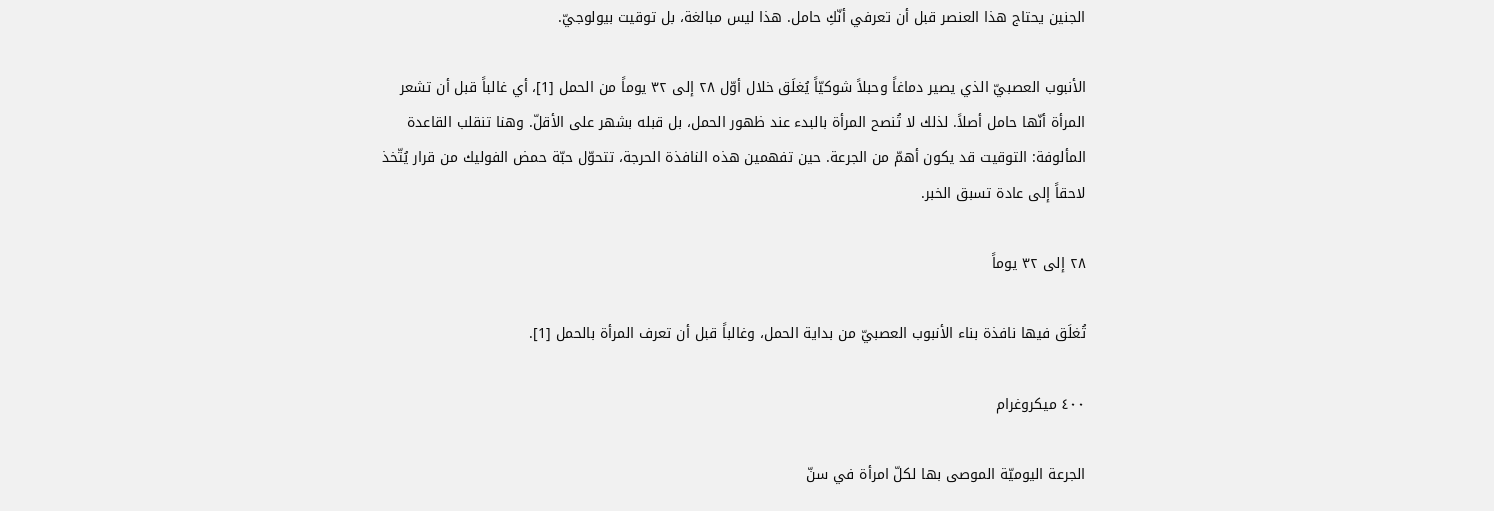الجنين يحتاج هذا العنصر قبل أن تعرفي أنّكِ حامل. هذا ليس مبالغة، بل توقيت بيولوجيّ.

الأنبوب العصبيّ الذي يصير دماغاً وحبلاً شوكيّاً يُغلَق خلال أوّل ٢٨ إلى ٣٢ يوماً من الحمل [1]، أي غالباً قبل أن تشعر المرأة أنّها حامل أصلاً. لذلك لا تُنصح المرأة بالبدء عند ظهور الحمل، بل قبله بشهر على الأقلّ. وهنا تنقلب القاعدة المألوفة: التوقيت قد يكون أهمّ من الجرعة. حين تفهمين هذه النافذة الحرجة، تتحوّل حبّة حمض الفوليك من قرار يُتّخذ لاحقاً إلى عادة تسبق الخبر.

٢٨ إلى ٣٢ يوماً

تُغلَق فيها نافذة بناء الأنبوب العصبيّ من بداية الحمل، وغالباً قبل أن تعرف المرأة بالحمل [1].

٤٠٠ ميكروغرام

الجرعة اليوميّة الموصى بها لكلّ امرأة في سنّ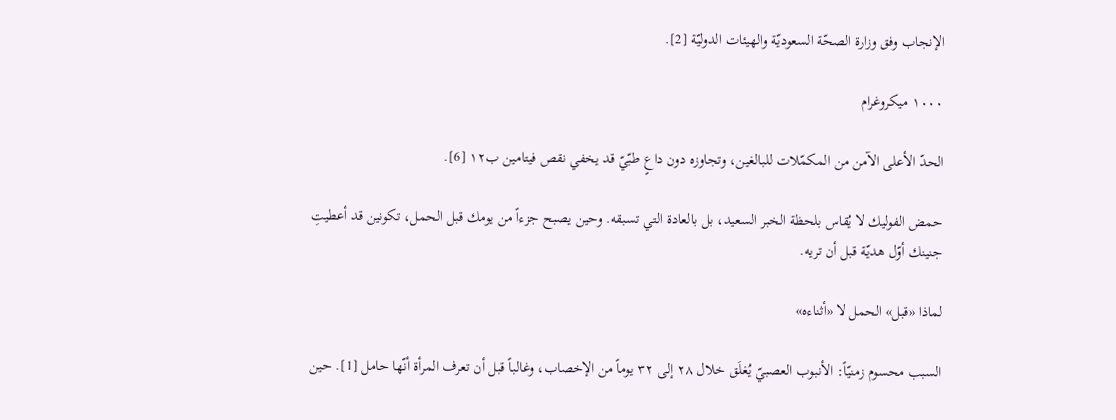الإنجاب وفق وزارة الصحّة السعوديّة والهيئات الدوليّة [2].

١٠٠٠ ميكروغرام

الحدّ الأعلى الآمن من المكمّلات للبالغين، وتجاوزه دون داعٍ طبّيّ قد يخفي نقص فيتامين ب١٢ [6].

حمض الفوليك لا يُقاس بلحظة الخبر السعيد، بل بالعادة التي تسبقه. وحين يصبح جزءاً من يومك قبل الحمل، تكونين قد أعطيتِ جنينك أوّل هديّة قبل أن تريه.

لماذا «قبل» الحمل لا «أثناءه»

السبب محسوم زمنيّاً: الأنبوب العصبيّ يُغلَق خلال ٢٨ إلى ٣٢ يوماً من الإخصاب، وغالباً قبل أن تعرف المرأة أنّها حامل [1]. حين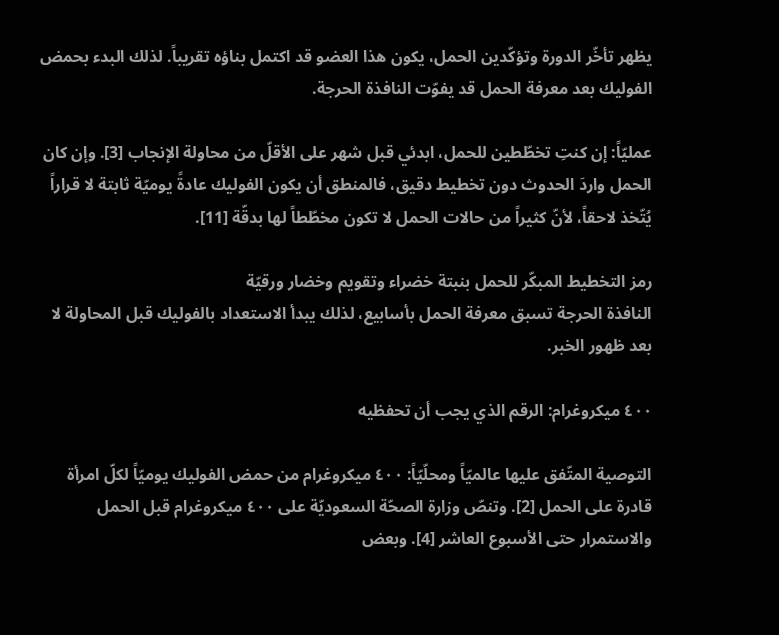يظهر تأخّر الدورة وتؤكّدين الحمل، يكون هذا العضو قد اكتمل بناؤه تقريباً. لذلك البدء بحمض الفوليك بعد معرفة الحمل قد يفوّت النافذة الحرجة.

عمليّاً: إن كنتِ تخطّطين للحمل، ابدئي قبل شهر على الأقلّ من محاولة الإنجاب [3]. وإن كان الحمل واردَ الحدوث دون تخطيط دقيق، فالمنطق أن يكون الفوليك عادةً يوميّة ثابتة لا قراراً يُتّخذ لاحقاً، لأنّ كثيراً من حالات الحمل لا تكون مخطّطاً لها بدقّة [11].

رمز التخطيط المبكّر للحمل بنبتة خضراء وتقويم وخضار ورقيّة
النافذة الحرجة تسبق معرفة الحمل بأسابيع، لذلك يبدأ الاستعداد بالفوليك قبل المحاولة لا بعد ظهور الخبر.

٤٠٠ ميكروغرام: الرقم الذي يجب أن تحفظيه

التوصية المتّفق عليها عالميّاً ومحلّيّاً: ٤٠٠ ميكروغرام من حمض الفوليك يوميّاً لكلّ امرأة قادرة على الحمل [2]. وتنصّ وزارة الصحّة السعوديّة على ٤٠٠ ميكروغرام قبل الحمل والاستمرار حتى الأسبوع العاشر [4]. وبعض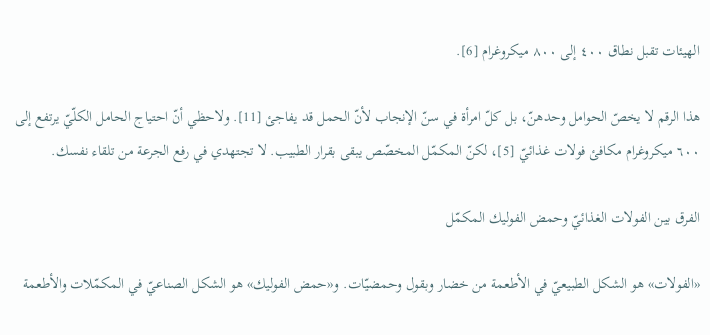الهيئات تقبل نطاق ٤٠٠ إلى ٨٠٠ ميكروغرام [6].

هذا الرقم لا يخصّ الحوامل وحدهنّ، بل كلّ امرأة في سنّ الإنجاب لأنّ الحمل قد يفاجئ [11]. ولاحظي أنّ احتياج الحامل الكلّيّ يرتفع إلى ٦٠٠ ميكروغرام مكافئ فولات غذائيّ [5]، لكنّ المكمّل المخصّص يبقى بقرار الطبيب. لا تجتهدي في رفع الجرعة من تلقاء نفسك.

الفرق بين الفولات الغذائيّ وحمض الفوليك المكمّل

«الفولات» هو الشكل الطبيعيّ في الأطعمة من خضار وبقول وحمضيّات. و«حمض الفوليك» هو الشكل الصناعيّ في المكمّلات والأطعمة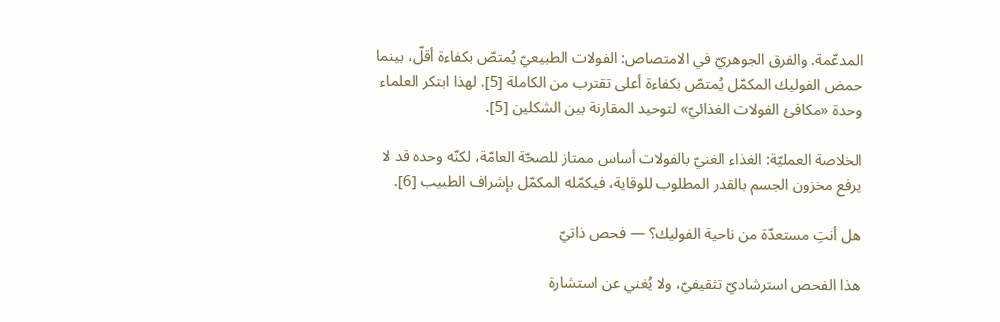المدعّمة. والفرق الجوهريّ في الامتصاص: الفولات الطبيعيّ يُمتصّ بكفاءة أقلّ، بينما حمض الفوليك المكمّل يُمتصّ بكفاءة أعلى تقترب من الكاملة [5]. لهذا ابتكر العلماء وحدة «مكافئ الفولات الغذائيّ» لتوحيد المقارنة بين الشكلين [5].

الخلاصة العمليّة: الغذاء الغنيّ بالفولات أساس ممتاز للصحّة العامّة، لكنّه وحده قد لا يرفع مخزون الجسم بالقدر المطلوب للوقاية، فيكمّله المكمّل بإشراف الطبيب [6].

هل أنتِ مستعدّة من ناحية الفوليك؟ — فحص ذاتيّ

هذا الفحص استرشاديّ تثقيفيّ، ولا يُغني عن استشارة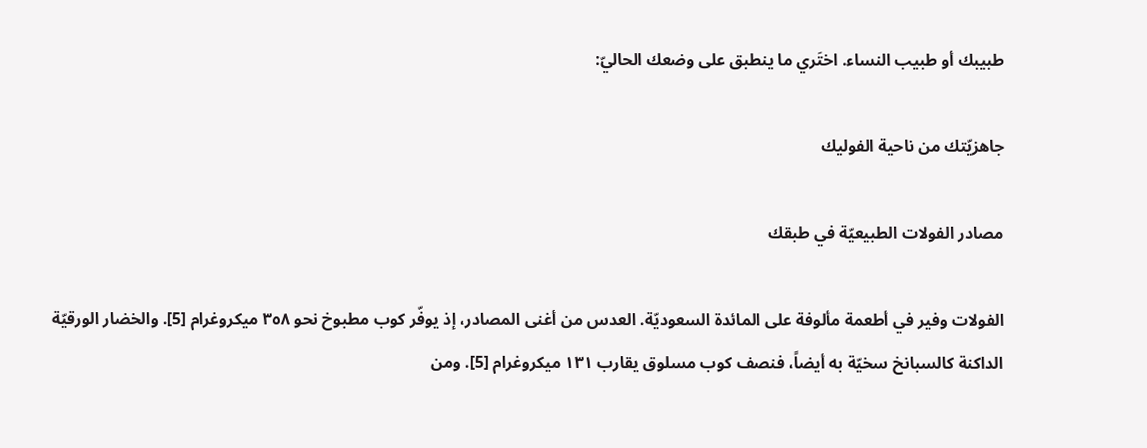طبيبك أو طبيب النساء. اختَري ما ينطبق على وضعك الحاليّ:

جاهزيّتك من ناحية الفوليك

مصادر الفولات الطبيعيّة في طبقك

الفولات وفير في أطعمة مألوفة على المائدة السعوديّة. العدس من أغنى المصادر، إذ يوفّر كوب مطبوخ نحو ٣٥٨ ميكروغرام [5]. والخضار الورقيّة الداكنة كالسبانخ سخيّة به أيضاً، فنصف كوب مسلوق يقارب ١٣١ ميكروغرام [5]. ومن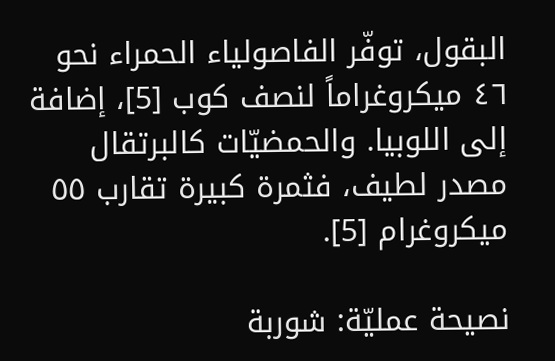البقول، توفّر الفاصولياء الحمراء نحو ٤٦ ميكروغراماً لنصف كوب [5]، إضافة إلى اللوبيا. والحمضيّات كالبرتقال مصدر لطيف، فثمرة كبيرة تقارب ٥٥ ميكروغرام [5].

نصيحة عمليّة: شوربة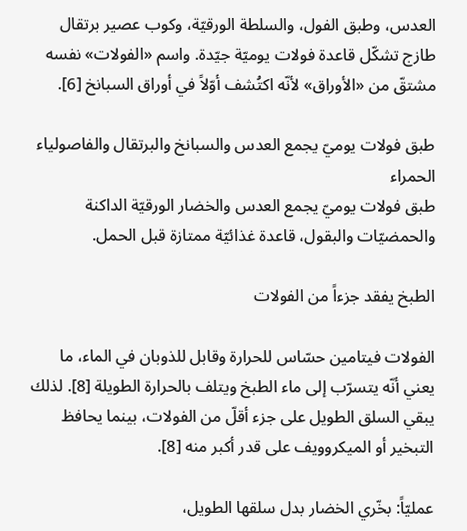العدس، وطبق الفول، والسلطة الورقيّة، وكوب عصير برتقال طازج تشكّل قاعدة فولات يوميّة جيّدة. واسم «الفولات» نفسه مشتقّ من «الأوراق» لأنّه اكتُشف أوّلاً في أوراق السبانخ [6].

طبق فولات يوميّ يجمع العدس والسبانخ والبرتقال والفاصولياء الحمراء
طبق فولات يوميّ يجمع العدس والخضار الورقيّة الداكنة والحمضيّات والبقول، قاعدة غذائيّة ممتازة قبل الحمل.

الطبخ يفقد جزءاً من الفولات

الفولات فيتامين حسّاس للحرارة وقابل للذوبان في الماء، ما يعني أنّه يتسرّب إلى ماء الطبخ ويتلف بالحرارة الطويلة [8]. لذلك يبقي السلق الطويل على جزء أقلّ من الفولات، بينما يحافظ التبخير أو الميكروويف على قدر أكبر منه [8].

عمليّاً: بخّري الخضار بدل سلقها الطويل،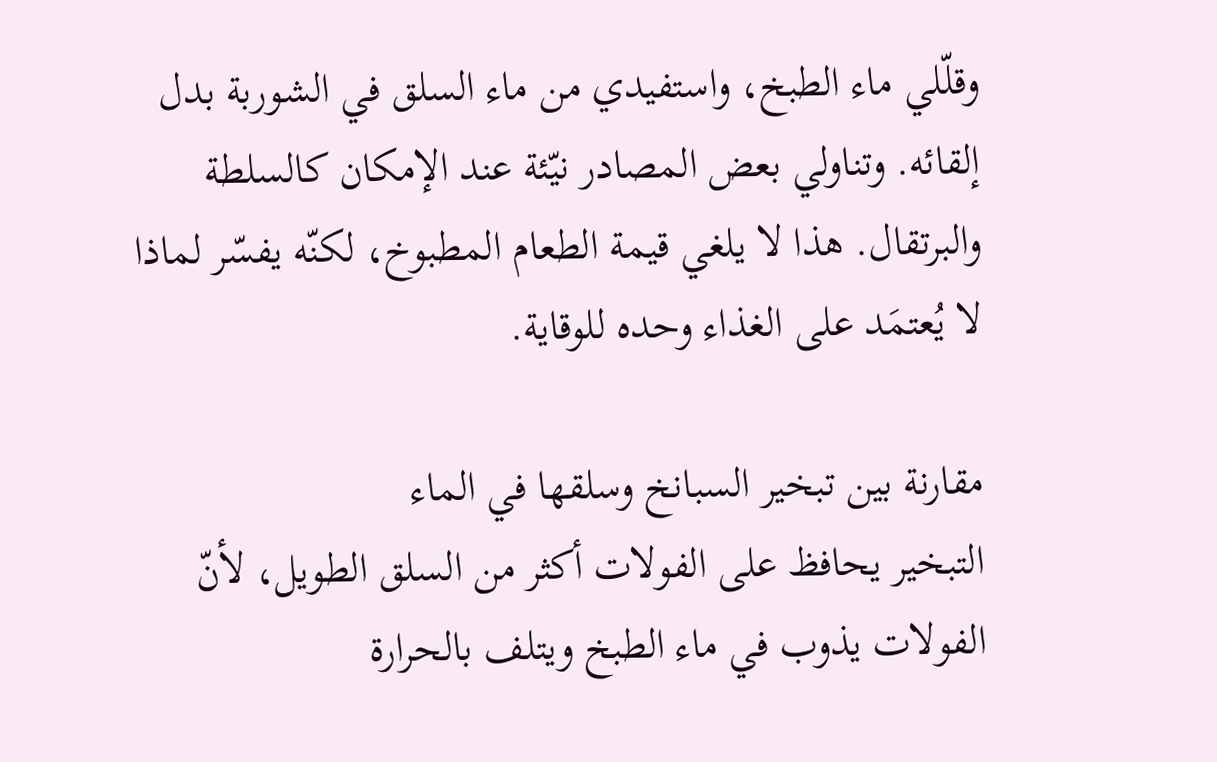وقلّلي ماء الطبخ، واستفيدي من ماء السلق في الشوربة بدل إلقائه. وتناولي بعض المصادر نيّئة عند الإمكان كالسلطة والبرتقال. هذا لا يلغي قيمة الطعام المطبوخ، لكنّه يفسّر لماذا لا يُعتمَد على الغذاء وحده للوقاية.

مقارنة بين تبخير السبانخ وسلقها في الماء
التبخير يحافظ على الفولات أكثر من السلق الطويل، لأنّ الفولات يذوب في ماء الطبخ ويتلف بالحرارة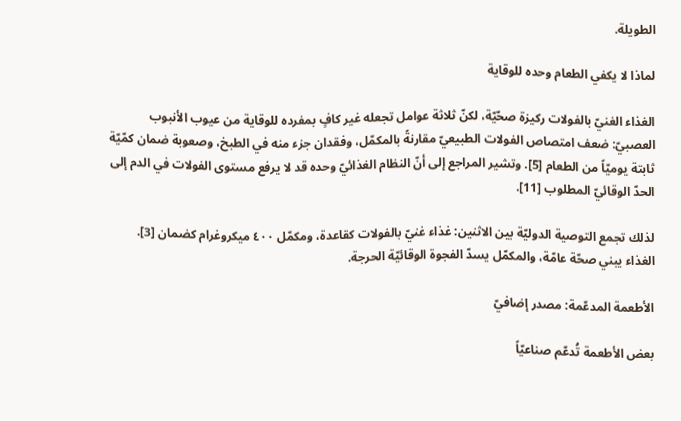الطويلة.

لماذا لا يكفي الطعام وحده للوقاية

الغذاء الغنيّ بالفولات ركيزة صحّيّة، لكنّ ثلاثة عوامل تجعله غير كافٍ بمفرده للوقاية من عيوب الأنبوب العصبيّ: ضعف امتصاص الفولات الطبيعيّ مقارنةً بالمكمّل، وفقدان جزء منه في الطبخ، وصعوبة ضمان كمّيّة ثابتة يوميّاً من الطعام [5]. وتشير المراجع إلى أنّ النظام الغذائيّ وحده قد لا يرفع مستوى الفولات في الدم إلى الحدّ الوقائيّ المطلوب [11].

لذلك تجمع التوصية الدوليّة بين الاثنين: غذاء غنيّ بالفولات كقاعدة، ومكمّل ٤٠٠ ميكروغرام كضمان [3]. الغذاء يبني صحّة عامّة، والمكمّل يسدّ الفجوة الوقائيّة الحرجة.

الأطعمة المدعّمة: مصدر إضافيّ

بعض الأطعمة تُدعّم صناعيّاً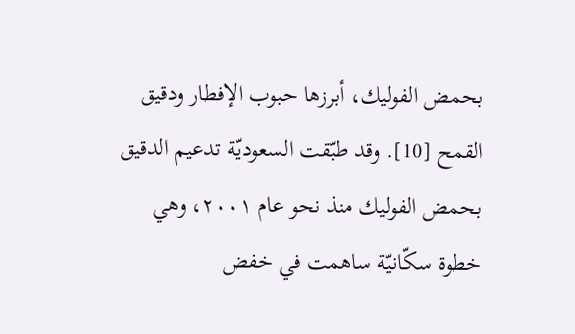بحمض الفوليك، أبرزها حبوب الإفطار ودقيق القمح [10]. وقد طبّقت السعوديّة تدعيم الدقيق بحمض الفوليك منذ نحو عام ٢٠٠١، وهي خطوة سكّانيّة ساهمت في خفض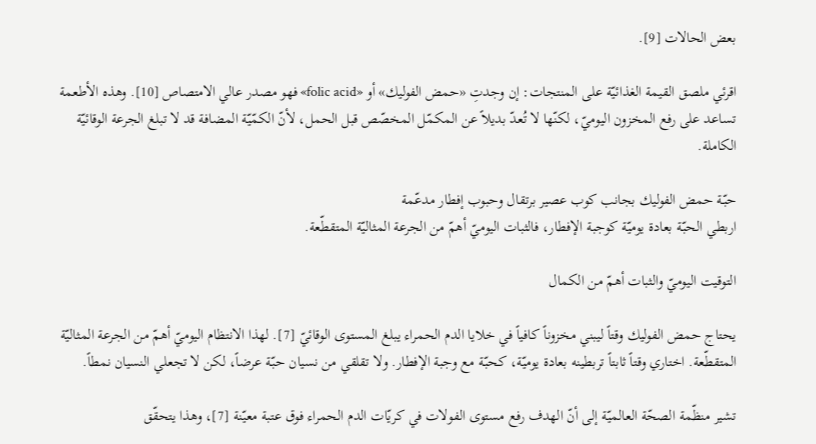بعض الحالات [9].

اقرئي ملصق القيمة الغذائيّة على المنتجات: إن وجدتِ «حمض الفوليك» أو «folic acid» فهو مصدر عالي الامتصاص [10]. وهذه الأطعمة تساعد على رفع المخزون اليوميّ، لكنّها لا تُعدّ بديلاً عن المكمّل المخصّص قبل الحمل، لأنّ الكمّيّة المضافة قد لا تبلغ الجرعة الوقائيّة الكاملة.

حبّة حمض الفوليك بجانب كوب عصير برتقال وحبوب إفطار مدعّمة
اربطي الحبّة بعادة يوميّة كوجبة الإفطار، فالثبات اليوميّ أهمّ من الجرعة المثاليّة المتقطّعة.

التوقيت اليوميّ والثبات أهمّ من الكمال

يحتاج حمض الفوليك وقتاً ليبني مخزوناً كافياً في خلايا الدم الحمراء يبلغ المستوى الوقائيّ [7]. لهذا الانتظام اليوميّ أهمّ من الجرعة المثاليّة المتقطّعة. اختاري وقتاً ثابتاً تربطينه بعادة يوميّة، كحبّة مع وجبة الإفطار. ولا تقلقي من نسيان حبّة عرضاً، لكن لا تجعلي النسيان نمطاً.

تشير منظّمة الصحّة العالميّة إلى أنّ الهدف رفع مستوى الفولات في كريّات الدم الحمراء فوق عتبة معيّنة [7]، وهذا يتحقّق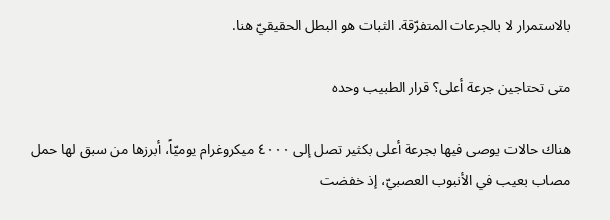بالاستمرار لا بالجرعات المتفرّقة. الثبات هو البطل الحقيقيّ هنا.

متى تحتاجين جرعة أعلى؟ قرار الطبيب وحده

هناك حالات يوصى فيها بجرعة أعلى بكثير تصل إلى ٤٠٠٠ ميكروغرام يوميّاً، أبرزها من سبق لها حمل مصاب بعيب في الأنبوب العصبيّ، إذ خفضت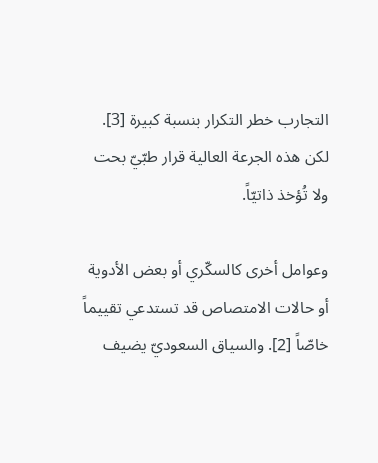التجارب خطر التكرار بنسبة كبيرة [3]. لكن هذه الجرعة العالية قرار طبّيّ بحت ولا تُؤخذ ذاتيّاً.

وعوامل أخرى كالسكّري أو بعض الأدوية أو حالات الامتصاص قد تستدعي تقييماً خاصّاً [2]. والسياق السعوديّ يضيف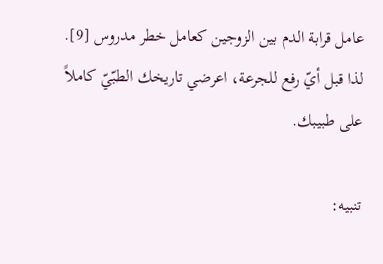عامل قرابة الدم بين الزوجين كعامل خطر مدروس [9]. لذا قبل أيّ رفع للجرعة، اعرضي تاريخك الطبّيّ كاملاً على طبيبك.

تنبيه: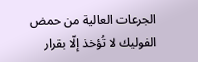الجرعات العالية من حمض الفوليك لا تُؤخذ إلّا بقرار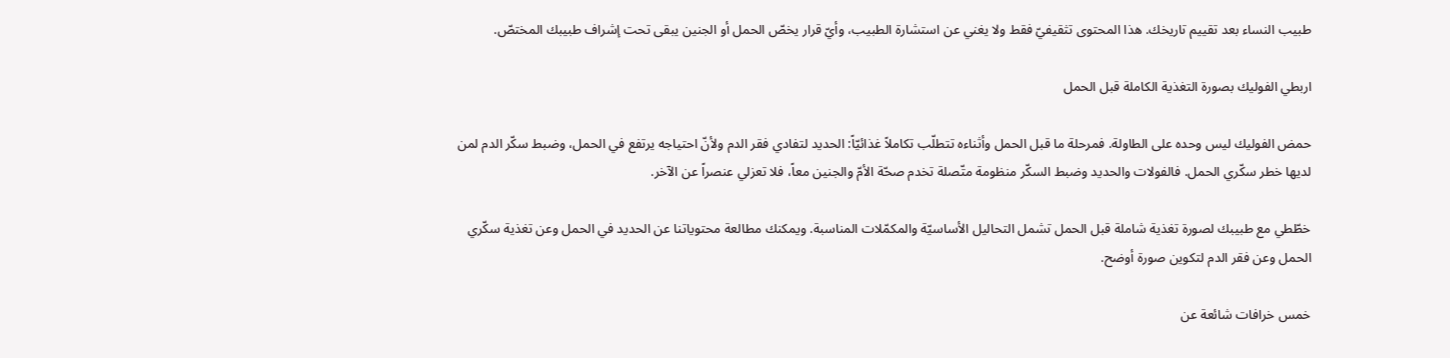طبيب النساء بعد تقييم تاريخك. هذا المحتوى تثقيفيّ فقط ولا يغني عن استشارة الطبيب، وأيّ قرار يخصّ الحمل أو الجنين يبقى تحت إشراف طبيبك المختصّ.

اربطي الفوليك بصورة التغذية الكاملة قبل الحمل

حمض الفوليك ليس وحده على الطاولة. فمرحلة ما قبل الحمل وأثناءه تتطلّب تكاملاً غذائيّاً: الحديد لتفادي فقر الدم ولأنّ احتياجه يرتفع في الحمل، وضبط سكّر الدم لمن لديها خطر سكّري الحمل. فالفولات والحديد وضبط السكّر منظومة متّصلة تخدم صحّة الأمّ والجنين معاً، فلا تعزلي عنصراً عن الآخر.

خطّطي مع طبيبك لصورة تغذية شاملة قبل الحمل تشمل التحاليل الأساسيّة والمكمّلات المناسبة. ويمكنك مطالعة محتوياتنا عن الحديد في الحمل وعن تغذية سكّري الحمل وعن فقر الدم لتكوين صورة أوضح.

خمس خرافات شائعة عن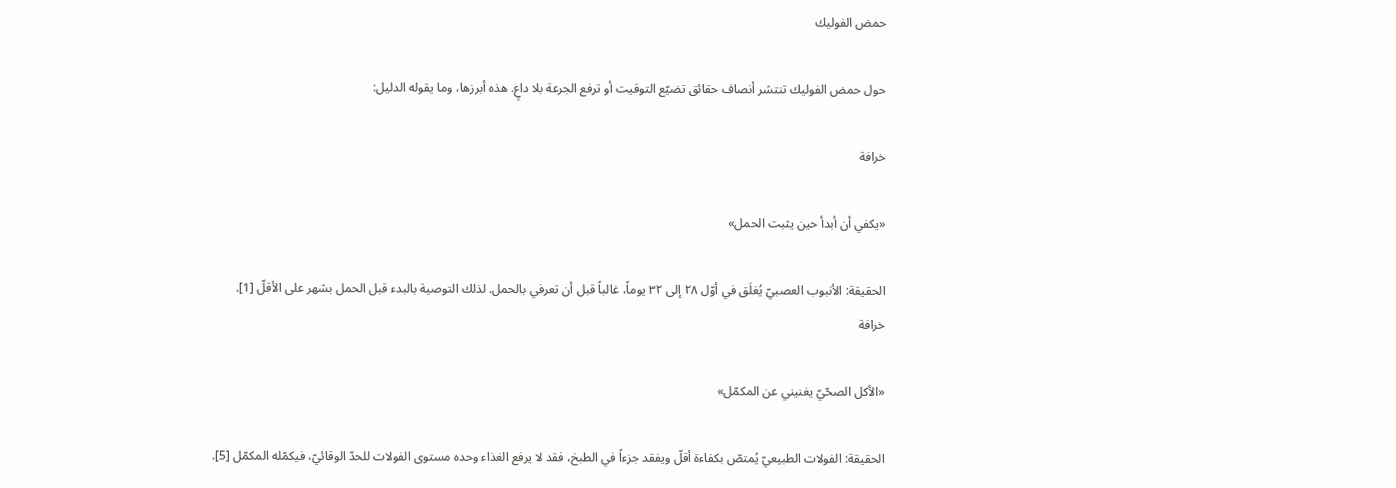حمض الفوليك

حول حمض الفوليك تنتشر أنصاف حقائق تضيّع التوقيت أو ترفع الجرعة بلا داعٍ. هذه أبرزها، وما يقوله الدليل:

خرافة

«يكفي أن أبدأ حين يثبت الحمل»

الحقيقة: الأنبوب العصبيّ يُغلَق في أوّل ٢٨ إلى ٣٢ يوماً، غالباً قبل أن تعرفي بالحمل. لذلك التوصية بالبدء قبل الحمل بشهر على الأقلّ [1].
خرافة

«الأكل الصحّيّ يغنيني عن المكمّل»

الحقيقة: الفولات الطبيعيّ يُمتصّ بكفاءة أقلّ ويفقد جزءاً في الطبخ، فقد لا يرفع الغذاء وحده مستوى الفولات للحدّ الوقائيّ، فيكمّله المكمّل [5].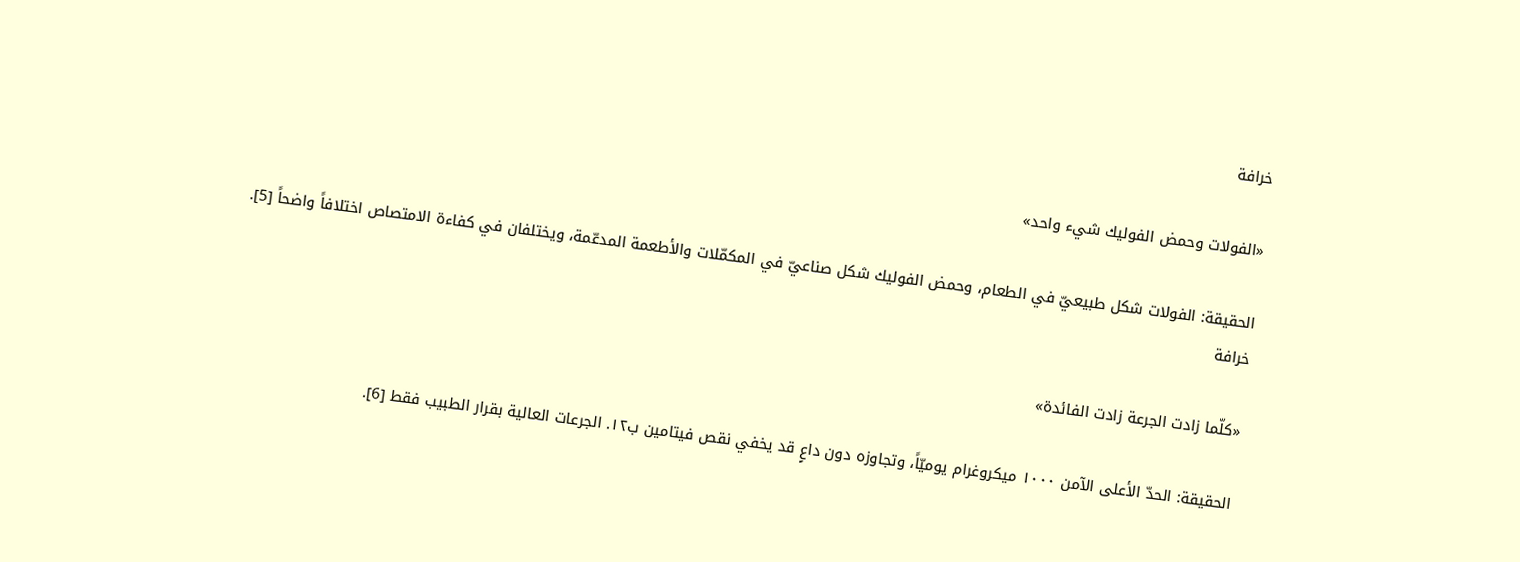خرافة

«الفولات وحمض الفوليك شيء واحد»

الحقيقة: الفولات شكل طبيعيّ في الطعام، وحمض الفوليك شكل صناعيّ في المكمّلات والأطعمة المدعّمة، ويختلفان في كفاءة الامتصاص اختلافاً واضحاً [5].
خرافة

«كلّما زادت الجرعة زادت الفائدة»

الحقيقة: الحدّ الأعلى الآمن ١٠٠٠ ميكروغرام يوميّاً، وتجاوزه دون داعٍ قد يخفي نقص فيتامين ب١٢. الجرعات العالية بقرار الطبيب فقط [6].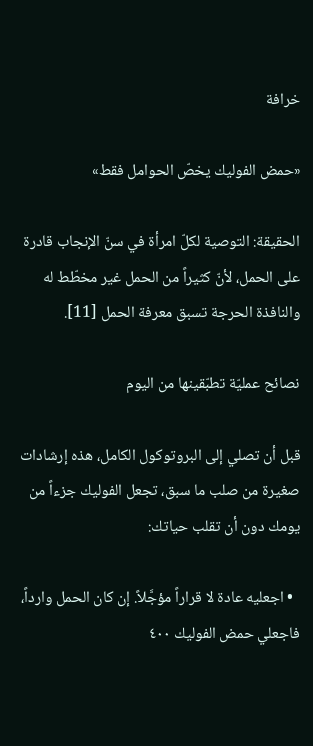خرافة

«حمض الفوليك يخصّ الحوامل فقط»

الحقيقة: التوصية لكلّ امرأة في سنّ الإنجاب قادرة على الحمل، لأنّ كثيراً من الحمل غير مخطّط له والنافذة الحرجة تسبق معرفة الحمل [11].

نصائح عمليّة تطبّقينها من اليوم

قبل أن تصلي إلى البروتوكول الكامل، هذه إرشادات صغيرة من صلب ما سبق، تجعل الفوليك جزءاً من يومك دون أن تقلب حياتك:

  • اجعليه عادة لا قراراً مؤجَّلاً. إن كان الحمل وارداً، فاجعلي حمض الفوليك ٤٠٠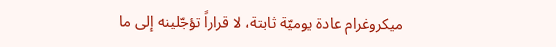ميكروغرام عادة يوميّة ثابتة، لا قراراً تؤجّلينه إلى ما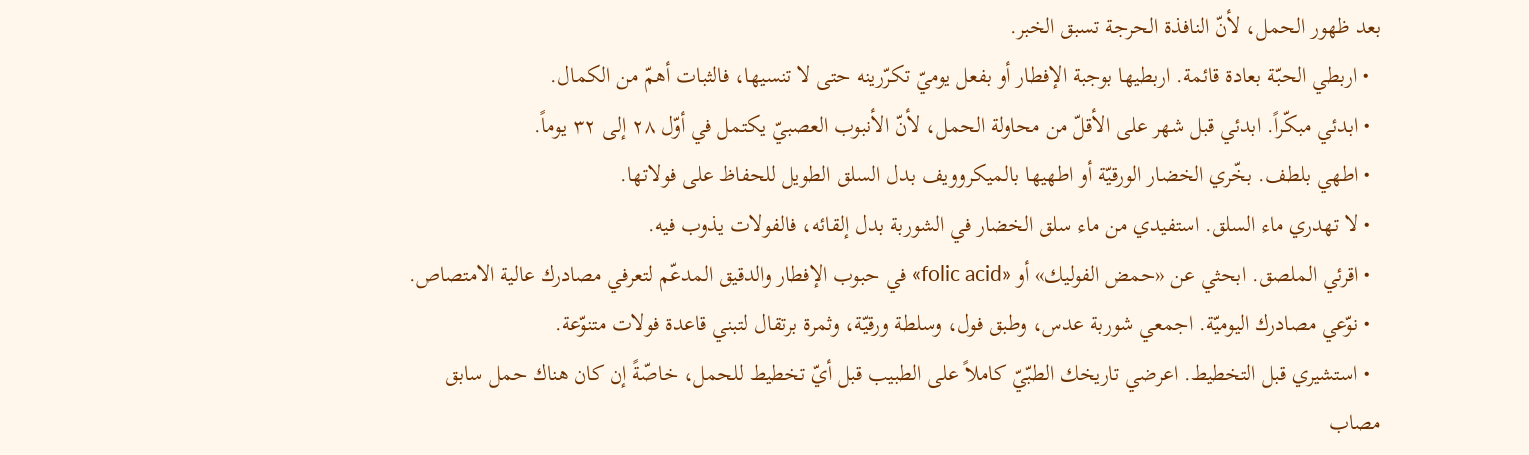بعد ظهور الحمل، لأنّ النافذة الحرجة تسبق الخبر.
  • اربطي الحبّة بعادة قائمة. اربطيها بوجبة الإفطار أو بفعل يوميّ تكرّرينه حتى لا تنسيها، فالثبات أهمّ من الكمال.
  • ابدئي مبكّراً. ابدئي قبل شهر على الأقلّ من محاولة الحمل، لأنّ الأنبوب العصبيّ يكتمل في أوّل ٢٨ إلى ٣٢ يوماً.
  • اطهي بلطف. بخّري الخضار الورقيّة أو اطهيها بالميكروويف بدل السلق الطويل للحفاظ على فولاتها.
  • لا تهدري ماء السلق. استفيدي من ماء سلق الخضار في الشوربة بدل إلقائه، فالفولات يذوب فيه.
  • اقرئي الملصق. ابحثي عن «حمض الفوليك» أو «folic acid» في حبوب الإفطار والدقيق المدعّم لتعرفي مصادرك عالية الامتصاص.
  • نوّعي مصادرك اليوميّة. اجمعي شوربة عدس، وطبق فول، وسلطة ورقيّة، وثمرة برتقال لتبني قاعدة فولات متنوّعة.
  • استشيري قبل التخطيط. اعرضي تاريخك الطبّيّ كاملاً على الطبيب قبل أيّ تخطيط للحمل، خاصّةً إن كان هناك حمل سابق مصاب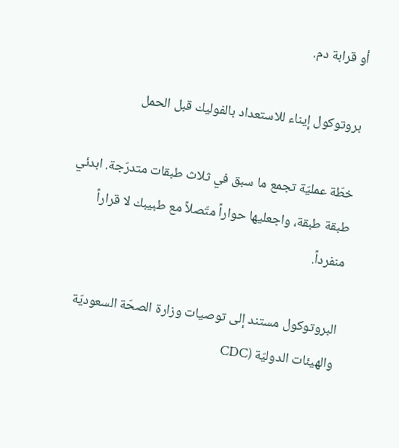أو قرابة دم.

بروتوكول إيناء للاستعداد بالفوليك قبل الحمل

خطّة عمليّة تجمع ما سبق في ثلاث طبقات متدرّجة. ابدئي طبقة طبقة، واجعليها حواراً متّصلاً مع طبيبك لا قراراً منفرداً.

البروتوكول مستند إلى توصيات وزارة الصحّة السعوديّة والهيئات الدوليّة (CDC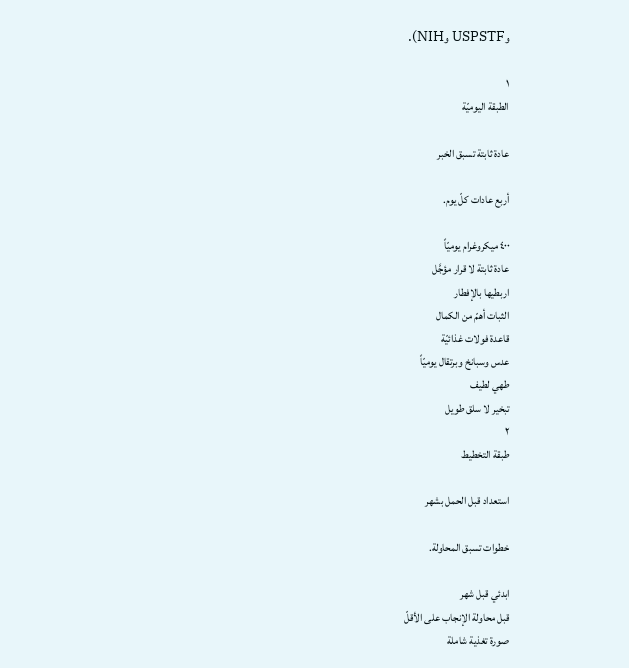وUSPSTF وNIH).

١
الطبقة اليوميّة

عادة ثابتة تسبق الخبر

أربع عادات كلّ يوم.

٤٠٠ ميكروغرام يوميّاً
عادة ثابتة لا قرار مؤجَّل
اربطيها بالإفطار
الثبات أهمّ من الكمال
قاعدة فولات غذائيّة
عدس وسبانخ وبرتقال يوميّاً
طهي لطيف
تبخير لا سلق طويل
٢
طبقة التخطيط

استعداد قبل الحمل بشهر

خطوات تسبق المحاولة.

ابدئي قبل شهر
قبل محاولة الإنجاب على الأقلّ
صورة تغذية شاملة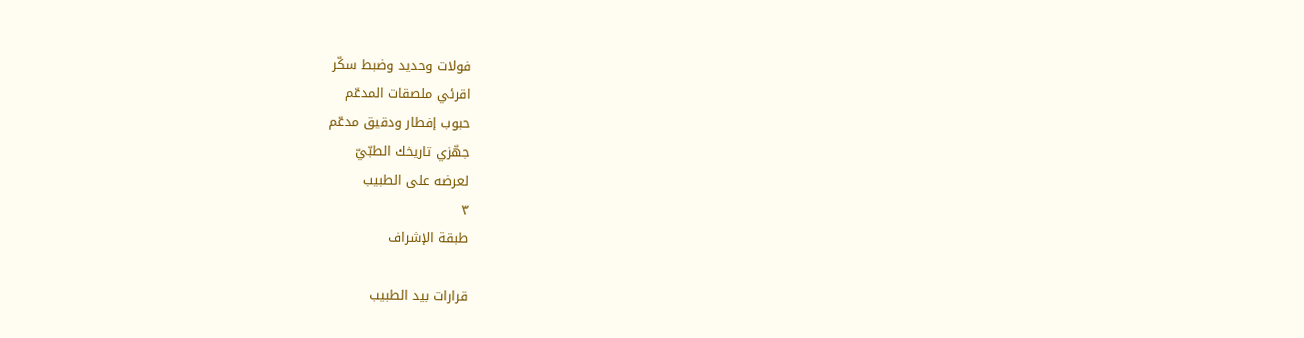فولات وحديد وضبط سكّر
اقرئي ملصقات المدعّم
حبوب إفطار ودقيق مدعّم
جهّزي تاريخك الطبّيّ
لعرضه على الطبيب
٣
طبقة الإشراف

قرارات بيد الطبيب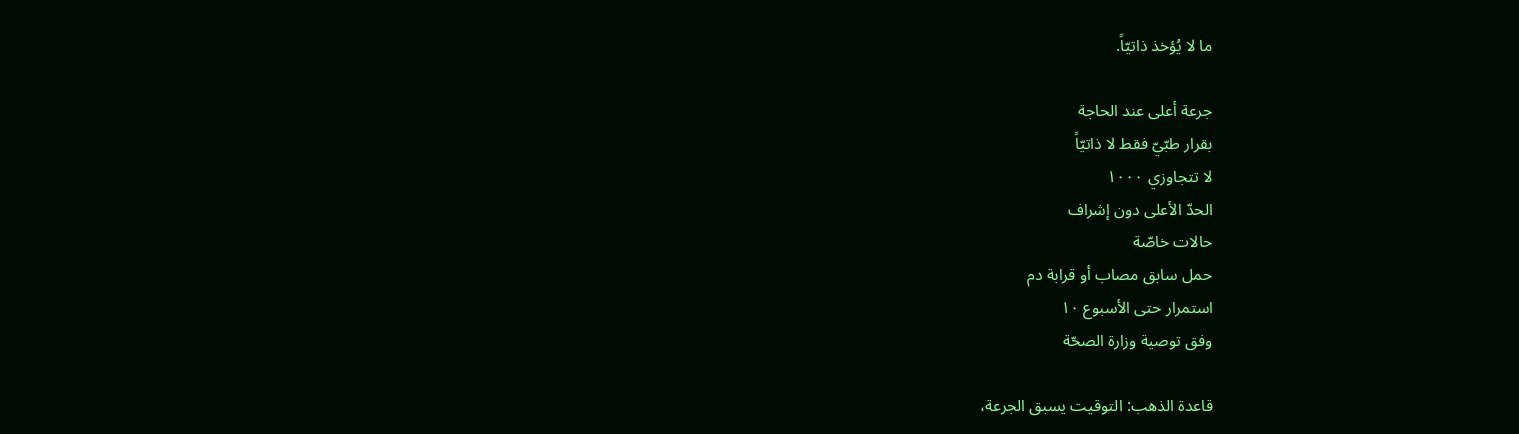ما لا يُؤخذ ذاتيّاً.

جرعة أعلى عند الحاجة
بقرار طبّيّ فقط لا ذاتيّاً
لا تتجاوزي ١٠٠٠
الحدّ الأعلى دون إشراف
حالات خاصّة
حمل سابق مصاب أو قرابة دم
استمرار حتى الأسبوع ١٠
وفق توصية وزارة الصحّة

قاعدة الذهب: التوقيت يسبق الجرعة،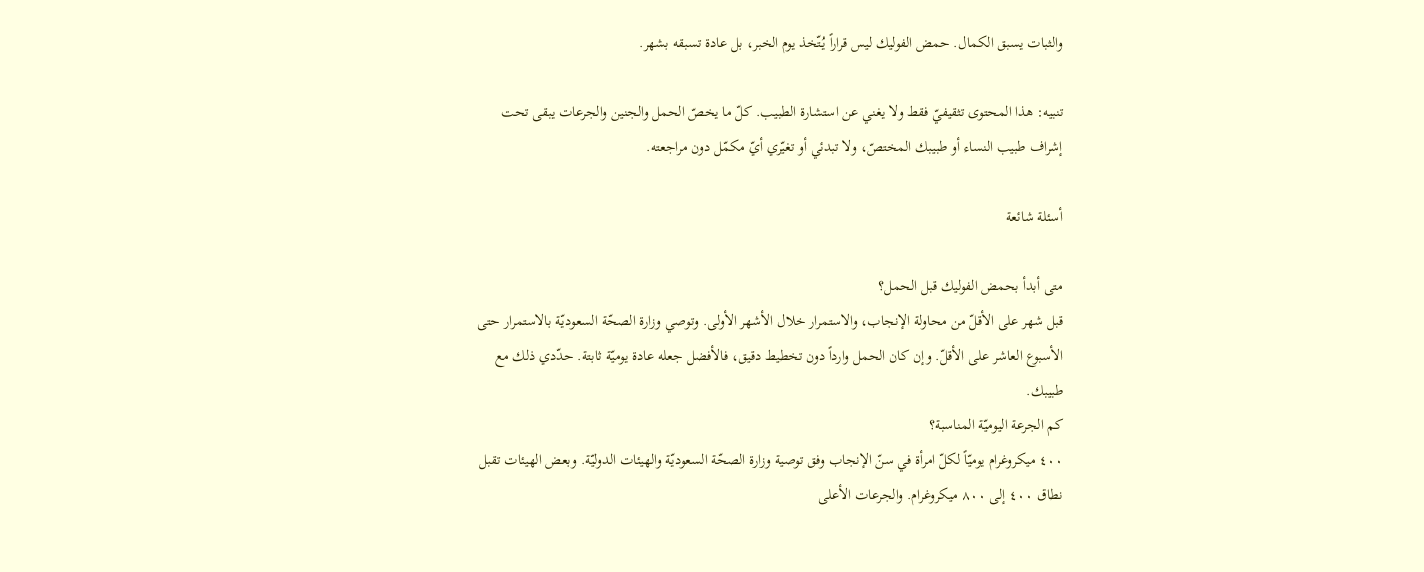والثبات يسبق الكمال. حمض الفوليك ليس قراراً يُتّخذ يوم الخبر، بل عادة تسبقه بشهر.

تنبيه: هذا المحتوى تثقيفيّ فقط ولا يغني عن استشارة الطبيب. كلّ ما يخصّ الحمل والجنين والجرعات يبقى تحت إشراف طبيب النساء أو طبيبك المختصّ، ولا تبدئي أو تغيّري أيّ مكمّل دون مراجعته.

أسئلة شائعة

متى أبدأ بحمض الفوليك قبل الحمل؟
قبل شهر على الأقلّ من محاولة الإنجاب، والاستمرار خلال الأشهر الأولى. وتوصي وزارة الصحّة السعوديّة بالاستمرار حتى الأسبوع العاشر على الأقلّ. وإن كان الحمل وارداً دون تخطيط دقيق، فالأفضل جعله عادة يوميّة ثابتة. حدّدي ذلك مع طبيبك.
كم الجرعة اليوميّة المناسبة؟
٤٠٠ ميكروغرام يوميّاً لكلّ امرأة في سنّ الإنجاب وفق توصية وزارة الصحّة السعوديّة والهيئات الدوليّة. وبعض الهيئات تقبل نطاق ٤٠٠ إلى ٨٠٠ ميكروغرام. والجرعات الأعلى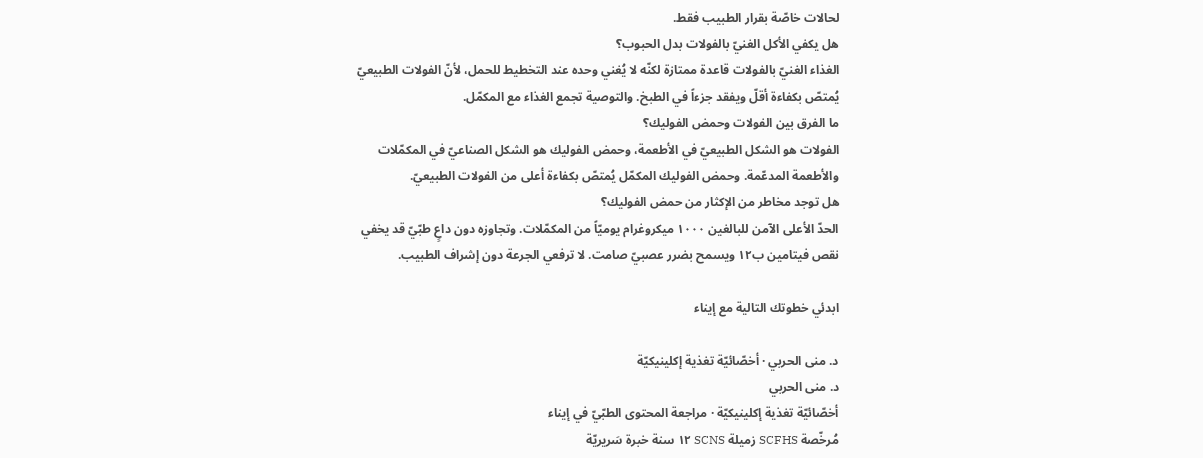لحالات خاصّة بقرار الطبيب فقط.
هل يكفي الأكل الغنيّ بالفولات بدل الحبوب؟
الغذاء الغنيّ بالفولات قاعدة ممتازة لكنّه لا يُغني وحده عند التخطيط للحمل، لأنّ الفولات الطبيعيّ يُمتصّ بكفاءة أقلّ ويفقد جزءاً في الطبخ. والتوصية تجمع الغذاء مع المكمّل.
ما الفرق بين الفولات وحمض الفوليك؟
الفولات هو الشكل الطبيعيّ في الأطعمة، وحمض الفوليك هو الشكل الصناعيّ في المكمّلات والأطعمة المدعّمة. وحمض الفوليك المكمّل يُمتصّ بكفاءة أعلى من الفولات الطبيعيّ.
هل توجد مخاطر من الإكثار من حمض الفوليك؟
الحدّ الأعلى الآمن للبالغين ١٠٠٠ ميكروغرام يوميّاً من المكمّلات. وتجاوزه دون داعٍ طبّيّ قد يخفي نقص فيتامين ب١٢ ويسمح بضرر عصبيّ صامت. لا ترفعي الجرعة دون إشراف الطبيب.

ابدئي خطوتك التالية مع إيناء

د. منى الحربي · أخصّائيّة تغذية إكلينيكيّة
د. منى الحربي
أخصّائيّة تغذية إكلينيكيّة · مراجعة المحتوى الطبّيّ في إيناء
مُرخّصة SCFHS زميلة SCNS ١٢ سنة خبرة سَريريّة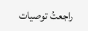راجعتُ توصيات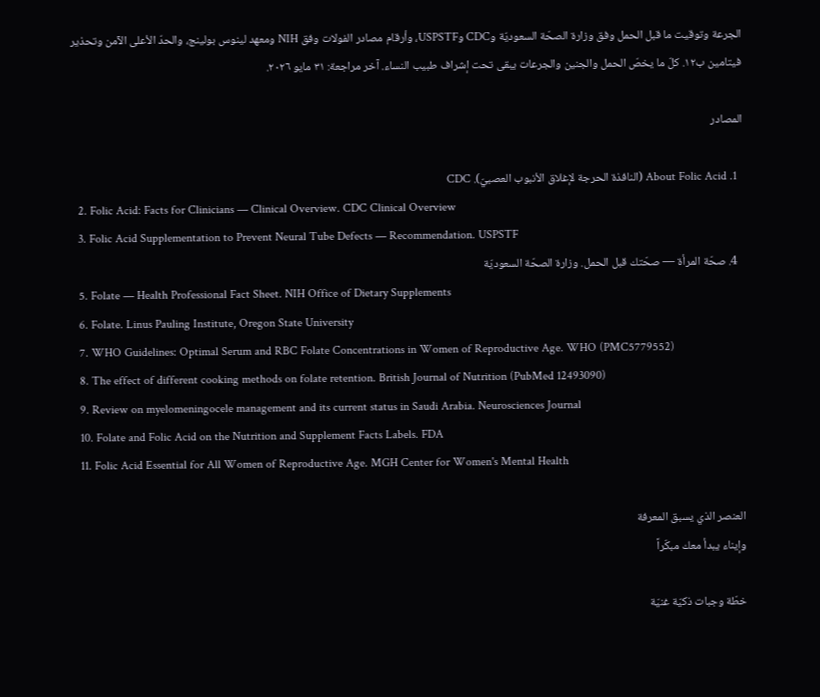الجرعة وتوقيت ما قبل الحمل وفق وزارة الصحّة السعوديّة وCDC وUSPSTF، وأرقام مصادر الفولات وفق NIH ومعهد لينوس بولينج، والحدّ الأعلى الآمن وتحذير فيتامين ب١٢. كلّ ما يخصّ الحمل والجنين والجرعات يبقى تحت إشراف طبيب النساء. آخر مراجعة: ٣١ مايو ٢٠٢٦.

المصادر

  1. About Folic Acid (النافذة الحرجة لإغلاق الأنبوب العصبيّ). CDC
  2. Folic Acid: Facts for Clinicians — Clinical Overview. CDC Clinical Overview
  3. Folic Acid Supplementation to Prevent Neural Tube Defects — Recommendation. USPSTF
  4. صحّة المرأة — صحّتك قبل الحمل. وزارة الصحّة السعوديّة
  5. Folate — Health Professional Fact Sheet. NIH Office of Dietary Supplements
  6. Folate. Linus Pauling Institute, Oregon State University
  7. WHO Guidelines: Optimal Serum and RBC Folate Concentrations in Women of Reproductive Age. WHO (PMC5779552)
  8. The effect of different cooking methods on folate retention. British Journal of Nutrition (PubMed 12493090)
  9. Review on myelomeningocele management and its current status in Saudi Arabia. Neurosciences Journal
  10. Folate and Folic Acid on the Nutrition and Supplement Facts Labels. FDA
  11. Folic Acid Essential for All Women of Reproductive Age. MGH Center for Women's Mental Health

العنصر الذي يسبق المعرفة
وإيناء يبدأ معك مبكّراً

خطّة وجبات ذكيّة غنيّة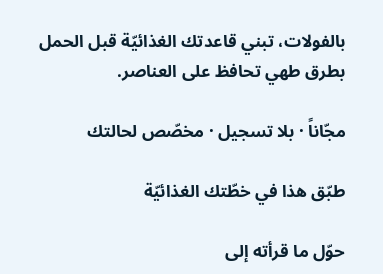بالفولات، تبني قاعدتك الغذائيّة قبل الحمل بطرق طهي تحافظ على العناصر.

مجّاناً · بلا تسجيل · مخصّص لحالتك

طبّق هذا في خطّتك الغذائيّة

حوّل ما قرأته إلى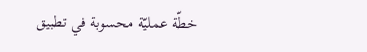خطّة عمليّة محسوبة في تطبيق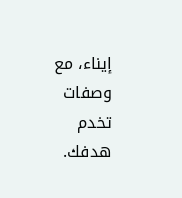إيناء، مع وصفات تخدم هدفك.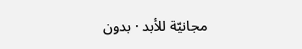مجانيّة للأبد · بدون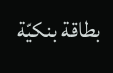بطاقة بنكيّة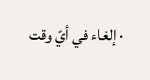· إلغاء في أيّ وقت